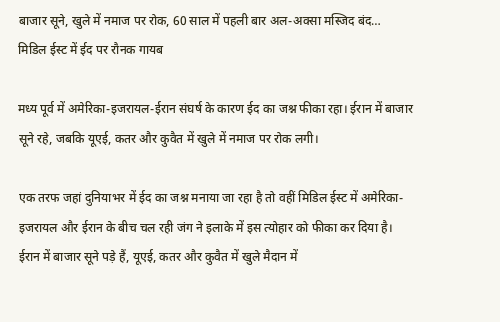बाजार सूने, खुले में नमाज पर रोक, 60 साल में पहली बार अल-अक्सा मस्जिद बंद… मिडिल ईस्ट में ईद पर रौनक गायब

मध्य पूर्व में अमेरिका-इजरायल-ईरान संघर्ष के कारण ईद का जश्न फीका रहा। ईरान में बाजार सूने रहे, जबकि यूएई, कतर और कुवैत में खुले में नमाज पर रोक लगी।

एक तरफ जहां दुनियाभर में ईद का जश्न मनाया जा रहा है तो वहीं मिडिल ईस्ट में अमेरिका-इजरायल और ईरान के बीच चल रही जंग ने इलाके में इस त्योहार को फीका कर दिया है।
ईरान में बाजार सूने पड़े हैं, यूएई, कतर और कुवैत में खुले मैदान में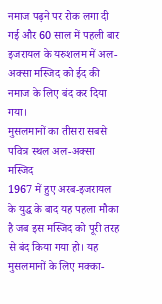नमाज पढ़ने पर रोक लगा दी गई और 60 साल में पहली बार इजरायल के यरुशलम में अल-अक्सा मस्जिद को ईद की नमाज के लिए बंद कर दिया गया।
मुसलमानों का तीसरा सबसे पवित्र स्थल अल-अक्सा मस्जिद
1967 में हुए अरब-इजरायल के युद्ध के बाद यह पहला मौका है जब इस मस्जिद को पूरी तरह से बंद किया गया हो। यह मुसलमानों के लिए मक्का-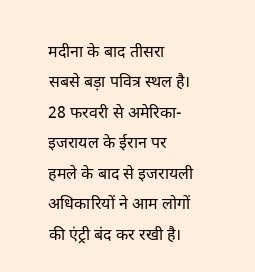मदीना के बाद तीसरा सबसे बड़ा पवित्र स्थल है। 28 फरवरी से अमेरिका-इजरायल के ईरान पर हमले के बाद से इजरायली अधिकारियों ने आम लोगों की एंट्री बंद कर रखी है।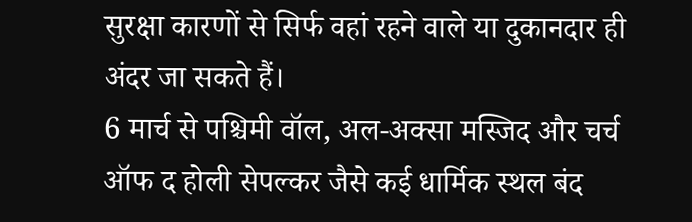सुरक्षा कारणों से सिर्फ वहां रहने वाले या दुकानदार ही अंदर जा सकते हैं।
6 मार्च से पश्चिमी वॉल, अल-अक्सा मस्जिद और चर्च ऑफ द होली सेपल्कर जैसे कई धार्मिक स्थल बंद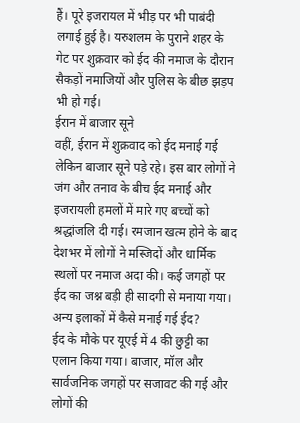हैं। पूरे इजरायल में भीड़ पर भी पाबंदी लगाई हुई है। यरुशलम के पुराने शहर के गेट पर शुक्रवार को ईद की नमाज के दौरान सैकड़ों नमाजियों और पुलिस के बीछ झड़प भी हो गई।
ईरान में बाजार सूने
वहीं, ईरान में शुक्रवाद को ईद मनाई गई लेकिन बाजार सूने पड़े रहे। इस बार लोगों ने जंग और तनाव के बीच ईद मनाई और इजरायली हमलों में मारे गए बच्चों को श्रद्धांजलि दी गई। रमजान खत्म होने के बाद देशभर में लोगों ने मस्जिदों और धार्मिक स्थलों पर नमाज अदा की। कई जगहों पर ईद का जश्न बड़ी ही सादगी से मनाया गया।
अन्य इलाकों में कैसे मनाई गई ईद?
ईद के मौके पर यूएई में 4 की छुट्टी का एलान किया गया। बाजार, मॉल और सार्वजनिक जगहों पर सजावट की गई और लोगों की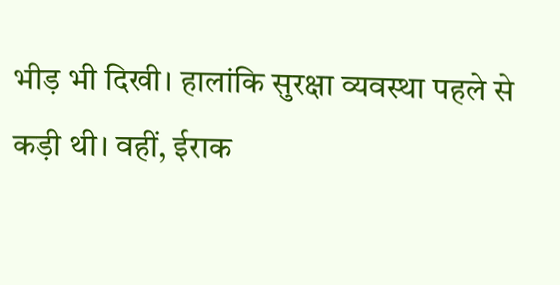भीड़ भी दिखी। हालांकि सुरक्षा व्यवस्था पहले से कड़ी थी। वहीं, ईराक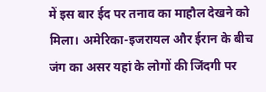में इस बार ईद पर तनाव का माहौल देखने को मिला। अमेरिका-इजरायल और ईरान के बीच जंग का असर यहां के लोगों की जिंदगी पर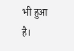भी हुआ है।